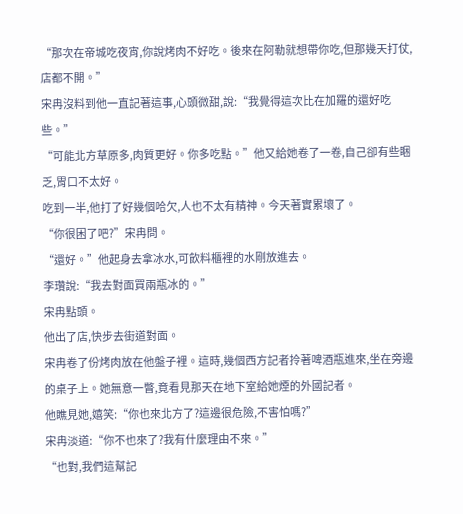“那次在帝城吃夜宵,你說烤肉不好吃。後來在阿勒就想帶你吃,但那幾天打仗,店都不開。”
宋冉沒料到他一直記著這事,心頭微甜,說:“我覺得這次比在加羅的還好吃些。”
“可能北方草原多,肉質更好。你多吃點。”他又給她卷了一卷,自己卻有些睏乏,胃口不太好。
吃到一半,他打了好幾個哈欠,人也不太有精神。今天著實累壞了。
“你很困了吧?”宋冉問。
“還好。”他起身去拿冰水,可飲料櫃裡的水剛放進去。
李瓚說:“我去對面買兩瓶冰的。”
宋冉點頭。
他出了店,快步去街道對面。
宋冉卷了份烤肉放在他盤子裡。這時,幾個西方記者拎著啤酒瓶進來,坐在旁邊的桌子上。她無意一瞥,竟看見那天在地下室給她煙的外國記者。
他瞧見她,嬉笑:“你也來北方了?這邊很危險,不害怕嗎?”
宋冉淡道:“你不也來了?我有什麼理由不來。”
“也對,我們這幫記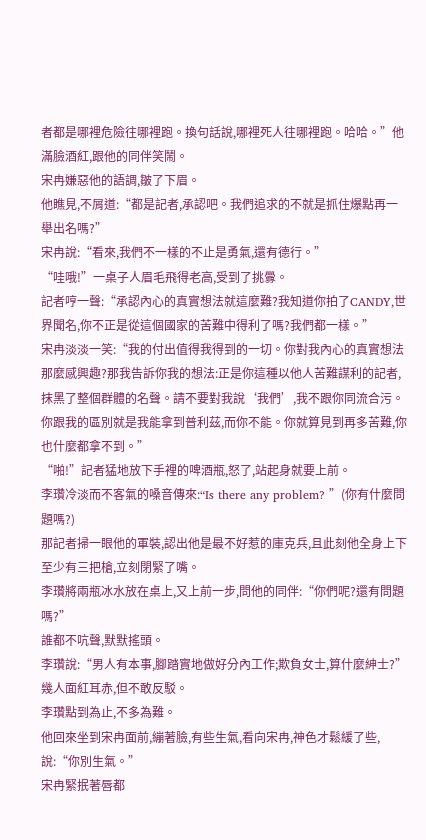者都是哪裡危險往哪裡跑。換句話說,哪裡死人往哪裡跑。哈哈。”他滿臉酒紅,跟他的同伴笑鬧。
宋冉嫌惡他的語調,皺了下眉。
他瞧見,不屑道:“都是記者,承認吧。我們追求的不就是抓住爆點再一舉出名嗎?”
宋冉說:“看來,我們不一樣的不止是勇氣,還有德行。”
“哇哦!”一桌子人眉毛飛得老高,受到了挑釁。
記者哼一聲:“承認內心的真實想法就這麼難?我知道你拍了CANDY,世界聞名,你不正是從這個國家的苦難中得利了嗎?我們都一樣。”
宋冉淡淡一笑:“我的付出值得我得到的一切。你對我內心的真實想法那麼感興趣?那我告訴你我的想法:正是你這種以他人苦難謀利的記者,抹黑了整個群體的名聲。請不要對我說‘我們’,我不跟你同流合污。你跟我的區別就是我能拿到普利茲,而你不能。你就算見到再多苦難,你也什麼都拿不到。”
“啪!”記者猛地放下手裡的啤酒瓶,怒了,站起身就要上前。
李瓚冷淡而不客氣的嗓音傳來:“Is there any problem? ”(你有什麼問題嗎?)
那記者掃一眼他的軍裝,認出他是最不好惹的庫克兵,且此刻他全身上下至少有三把槍,立刻閉緊了嘴。
李瓚將兩瓶冰水放在桌上,又上前一步,問他的同伴:“你們呢?還有問題嗎?”
誰都不吭聲,默默搖頭。
李瓚說:“男人有本事,腳踏實地做好分內工作;欺負女士,算什麼紳士?”
幾人面紅耳赤,但不敢反駁。
李瓚點到為止,不多為難。
他回來坐到宋冉面前,繃著臉,有些生氣,看向宋冉,神色才鬆緩了些,說:“你別生氣。”
宋冉緊抿著唇都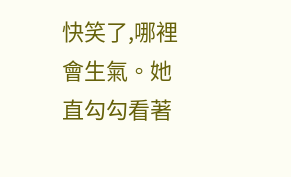快笑了,哪裡會生氣。她直勾勾看著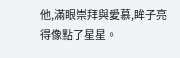他,滿眼崇拜與愛慕,眸子亮得像點了星星。